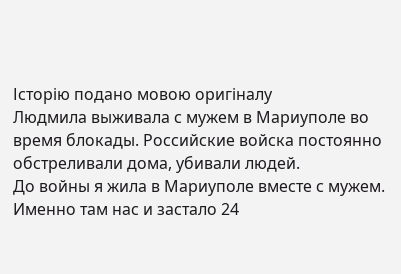Історію подано мовою оригіналу
Людмила выживала с мужем в Мариуполе во время блокады. Российские войска постоянно обстреливали дома, убивали людей.
До войны я жила в Мариуполе вместе с мужем. Именно там нас и застало 24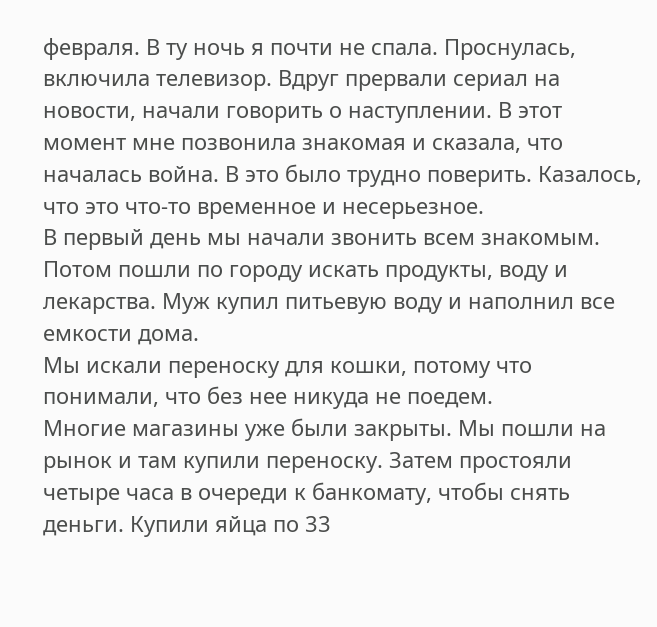февраля. В ту ночь я почти не спала. Проснулась, включила телевизор. Вдруг прервали сериал на новости, начали говорить о наступлении. В этот момент мне позвонила знакомая и сказала, что началась война. В это было трудно поверить. Казалось, что это что-то временное и несерьезное.
В первый день мы начали звонить всем знакомым. Потом пошли по городу искать продукты, воду и лекарства. Муж купил питьевую воду и наполнил все емкости дома.
Мы искали переноску для кошки, потому что понимали, что без нее никуда не поедем.
Многие магазины уже были закрыты. Мы пошли на рынок и там купили переноску. Затем простояли четыре часа в очереди к банкомату, чтобы снять деньги. Купили яйца по 33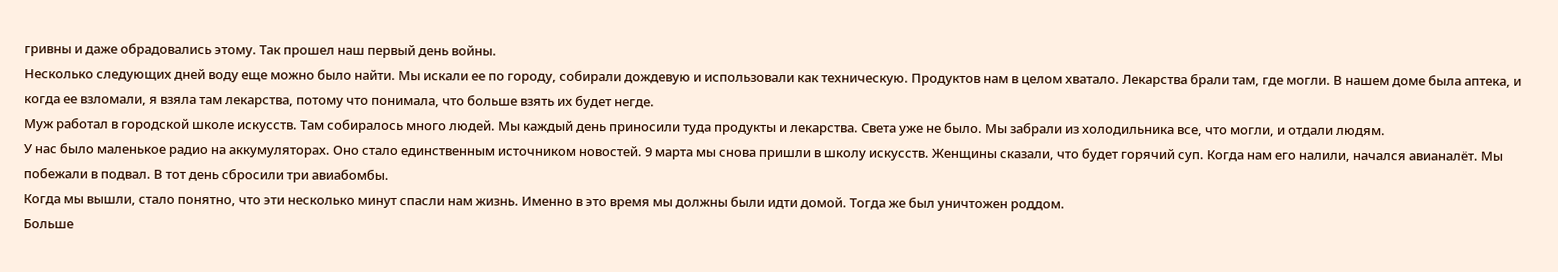гривны и даже обрадовались этому. Так прошел наш первый день войны.
Несколько следующих дней воду еще можно было найти. Мы искали ее по городу, собирали дождевую и использовали как техническую. Продуктов нам в целом хватало. Лекарства брали там, где могли. В нашем доме была аптека, и когда ее взломали, я взяла там лекарства, потому что понимала, что больше взять их будет негде.
Муж работал в городской школе искусств. Там собиралось много людей. Мы каждый день приносили туда продукты и лекарства. Света уже не было. Мы забрали из холодильника все, что могли, и отдали людям.
У нас было маленькое радио на аккумуляторах. Оно стало единственным источником новостей. 9 марта мы снова пришли в школу искусств. Женщины сказали, что будет горячий суп. Когда нам его налили, начался авианалёт. Мы побежали в подвал. В тот день сбросили три авиабомбы.
Когда мы вышли, стало понятно, что эти несколько минут спасли нам жизнь. Именно в это время мы должны были идти домой. Тогда же был уничтожен роддом.
Больше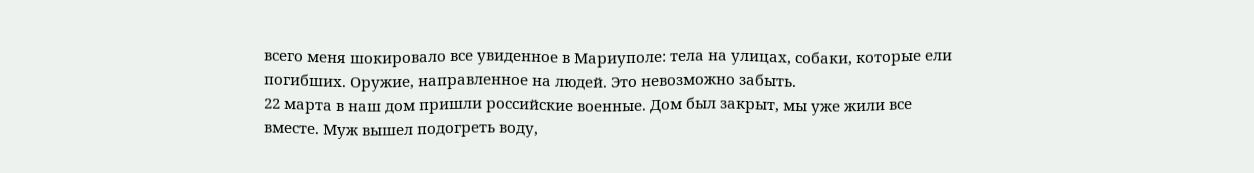всего меня шокировало все увиденное в Мариуполе: тела на улицах, собаки, которые ели погибших. Оружие, направленное на людей. Это невозможно забыть.
22 марта в наш дом пришли российские военные. Дом был закрыт, мы уже жили все вместе. Муж вышел подогреть воду,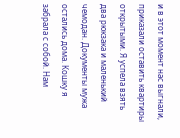и в этот момент нас выгнали, приказали оставить квартиры открытыми. Я успела взять два рюкзака и маленький чемодан. Документы мужа остались дома. Кошку я забрала с собой. Нам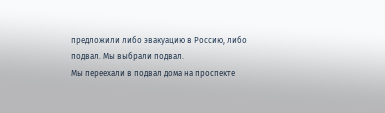предложили либо эвакуацию в Россию, либо подвал. Мы выбрали подвал.
Мы переехали в подвал дома на проспекте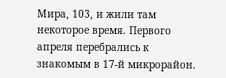Мира, 103, и жили там некоторое время. Первого апреля перебрались к знакомым в 17-й микрорайон.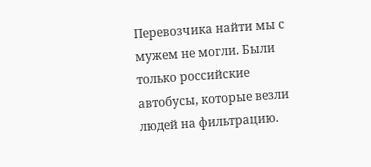Перевозчика найти мы с мужем не могли. Были только российские автобусы, которые везли людей на фильтрацию.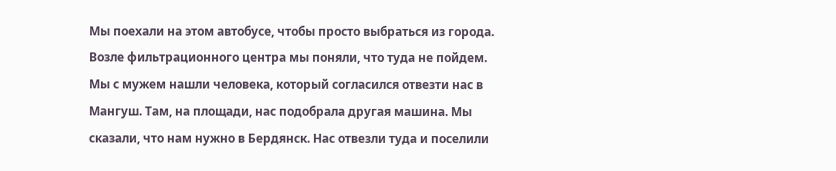Мы поехали на этом автобусе, чтобы просто выбраться из города.
Возле фильтрационного центра мы поняли, что туда не пойдем. Мы с мужем нашли человека, который согласился отвезти нас в Мангуш. Там, на площади, нас подобрала другая машина. Мы сказали, что нам нужно в Бердянск. Нас отвезли туда и поселили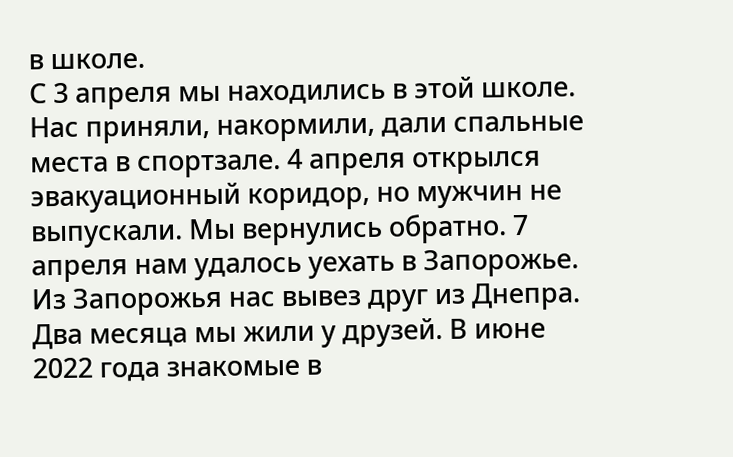в школе.
С 3 апреля мы находились в этой школе. Нас приняли, накормили, дали спальные места в спортзале. 4 апреля открылся эвакуационный коридор, но мужчин не выпускали. Мы вернулись обратно. 7 апреля нам удалось уехать в Запорожье.
Из Запорожья нас вывез друг из Днепра. Два месяца мы жили у друзей. В июне 2022 года знакомые в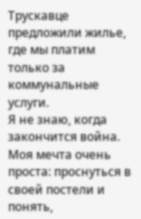Трускавце предложили жилье, где мы платим только за коммунальные услуги.
Я не знаю, когда закончится война. Моя мечта очень проста: проснуться в своей постели и понять,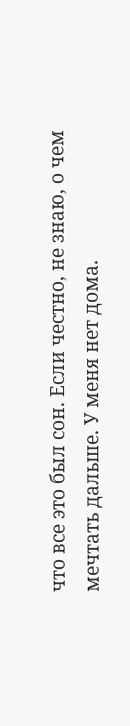что все это был сон. Если честно, не знаю, о чем мечтать дальше. У меня нет дома.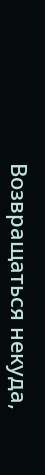Возвращаться некуда,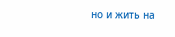но и жить на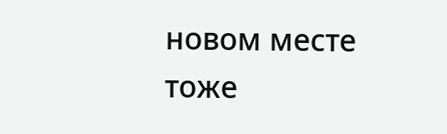новом месте тоже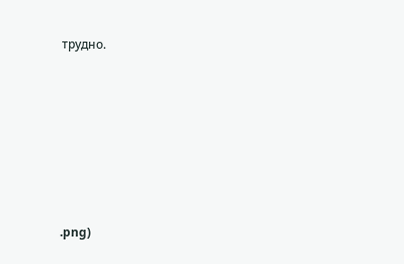трудно.







.png)